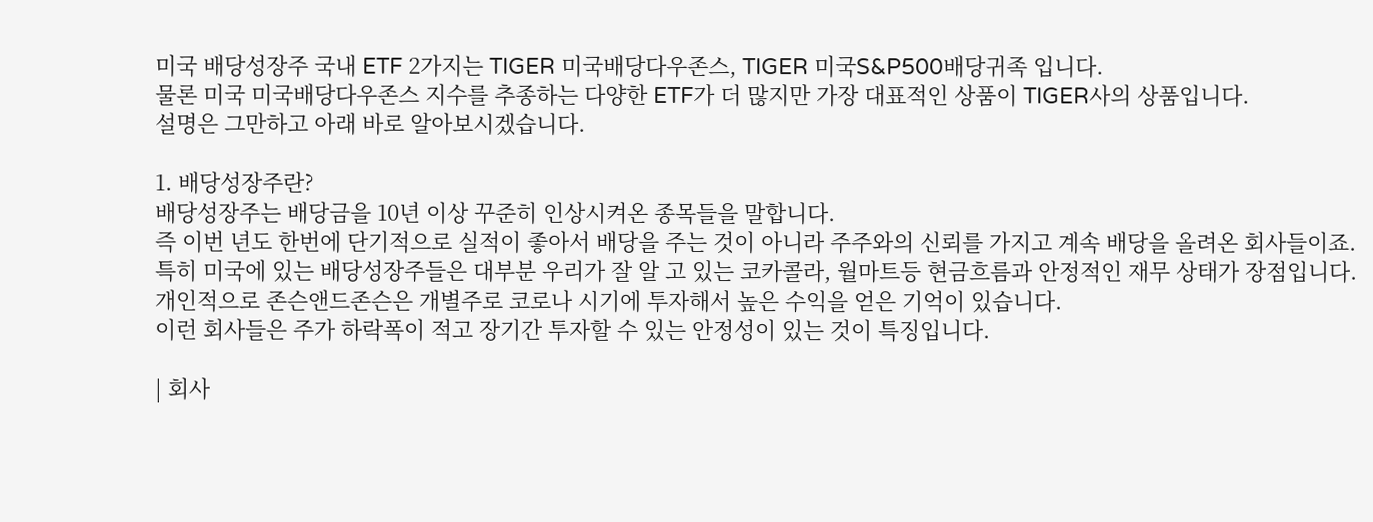미국 배당성장주 국내 ETF 2가지는 TIGER 미국배당다우존스, TIGER 미국S&P500배당귀족 입니다.
물론 미국 미국배당다우존스 지수를 추종하는 다양한 ETF가 더 많지만 가장 대표적인 상품이 TIGER사의 상품입니다.
설명은 그만하고 아래 바로 알아보시겠습니다.

1. 배당성장주란?
배당성장주는 배당금을 10년 이상 꾸준히 인상시켜온 종목들을 말합니다.
즉 이번 년도 한번에 단기적으로 실적이 좋아서 배당을 주는 것이 아니라 주주와의 신뢰를 가지고 계속 배당을 올려온 회사들이죠.
특히 미국에 있는 배당성장주들은 대부분 우리가 잘 알 고 있는 코카콜라, 월마트등 현금흐름과 안정적인 재무 상태가 장점입니다.
개인적으로 존슨앤드존슨은 개별주로 코로나 시기에 투자해서 높은 수익을 얻은 기억이 있습니다.
이런 회사들은 주가 하락폭이 적고 장기간 투자할 수 있는 안정성이 있는 것이 특징입니다.

| 회사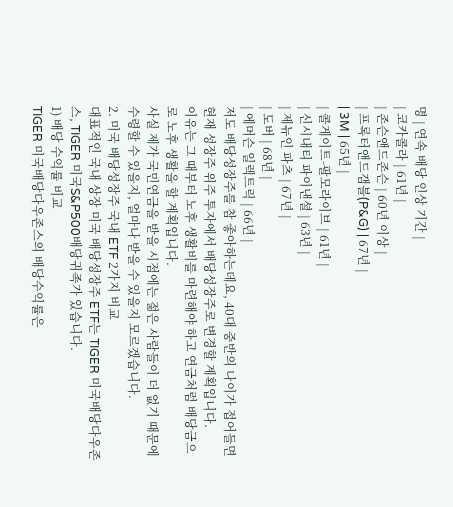명 | 연속 배당 인상 기간 |
| 코카콜라 | 61년 |
| 존슨앤드존슨 | 60년 이상 |
| 프록터앤드갬블(P&G) | 67년 |
| 3M | 65년 |
| 콜게이트-팔모라이브 | 61년 |
| 신시내티 파이낸셜 | 63년 |
| 제뉴인 파츠 | 67년 |
| 도버 | 68년 |
| 에머슨 일렉트릭 | 66년 |
저도 배당성장주를 참 좋아하는데요, 40대 중반의 나이가 접어들면 현재 성장주 위주 투자에서 배당성장주로 변경할 계획입니다.
이유는 그 때부터 노후 생활비를 마련해야 하고 연금처럼 배당금으로 노후 생활을 할 계획입니다.
사실 제가 국민연금을 받을 시점에는 젊은 사람들이 더 없기 때문에 수령할 수 있을지, 얼마나 받을 수 있을지 모르겠습니다.
2. 미국 배당성장주 국내 ETF 2가지 비교
대표적인 국내 상장 미국 배당성장주 ETF는 TIGER 미국배당다우존스, TIGER 미국S&P500배당귀족가 있습니다.
1) 배당 수익률 비교
TIGER 미국배당다우존스의 배당수익률은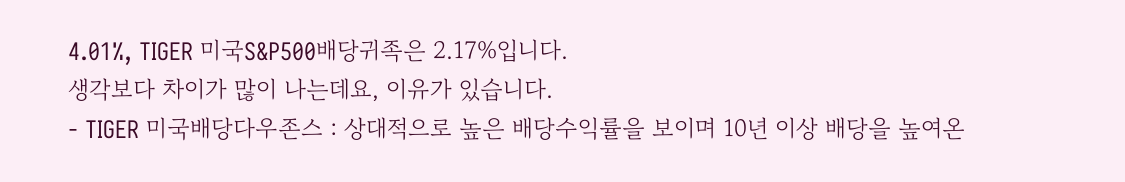4.01%, TIGER 미국S&P500배당귀족은 2.17%입니다.
생각보다 차이가 많이 나는데요, 이유가 있습니다.
- TIGER 미국배당다우존스 : 상대적으로 높은 배당수익률을 보이며 10년 이상 배당을 높여온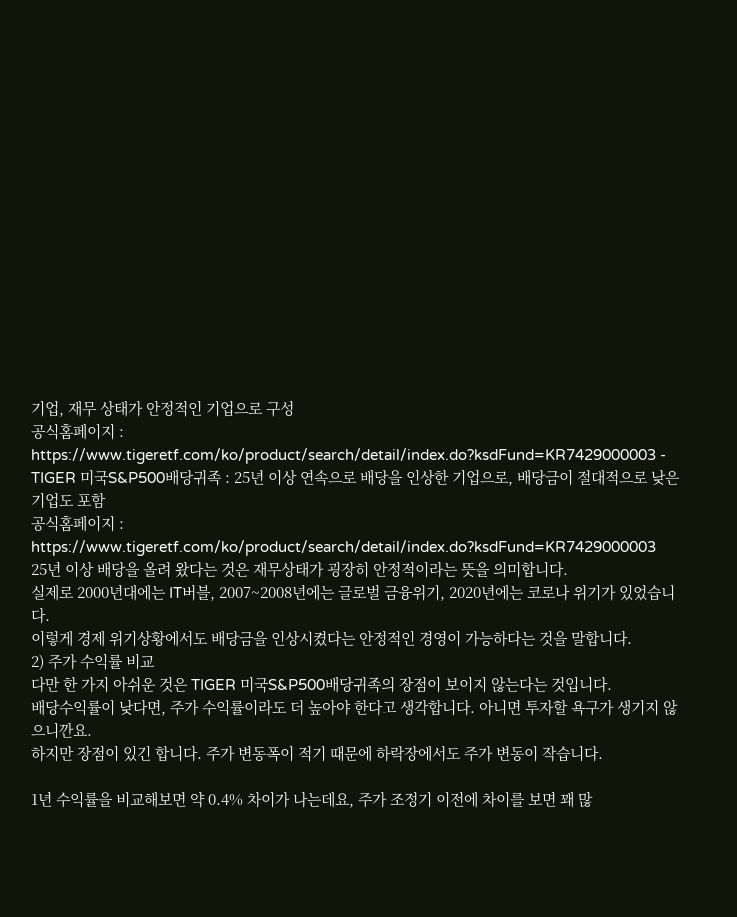기업, 재무 상태가 안정적인 기업으로 구성
공식홈페이지 : https://www.tigeretf.com/ko/product/search/detail/index.do?ksdFund=KR7429000003 - TIGER 미국S&P500배당귀족 : 25년 이상 연속으로 배당을 인상한 기업으로, 배당금이 절대적으로 낮은 기업도 포함
공식홈페이지 : https://www.tigeretf.com/ko/product/search/detail/index.do?ksdFund=KR7429000003
25년 이상 배당을 올려 왔다는 것은 재무상태가 굉장히 안정적이라는 뜻을 의미합니다.
실제로 2000년대에는 IT버블, 2007~2008년에는 글로벌 금융위기, 2020년에는 코로나 위기가 있었습니다.
이렇게 경제 위기상황에서도 배당금을 인상시켰다는 안정적인 경영이 가능하다는 것을 말합니다.
2) 주가 수익률 비교
다만 한 가지 아쉬운 것은 TIGER 미국S&P500배당귀족의 장점이 보이지 않는다는 것입니다.
배당수익률이 낮다면, 주가 수익률이라도 더 높아야 한다고 생각합니다. 아니면 투자할 욕구가 생기지 않으니깐요.
하지만 장점이 있긴 합니다. 주가 변동폭이 적기 때문에 하락장에서도 주가 변동이 작습니다.

1년 수익률을 비교해보면 약 0.4% 차이가 나는데요, 주가 조정기 이전에 차이를 보면 꽤 많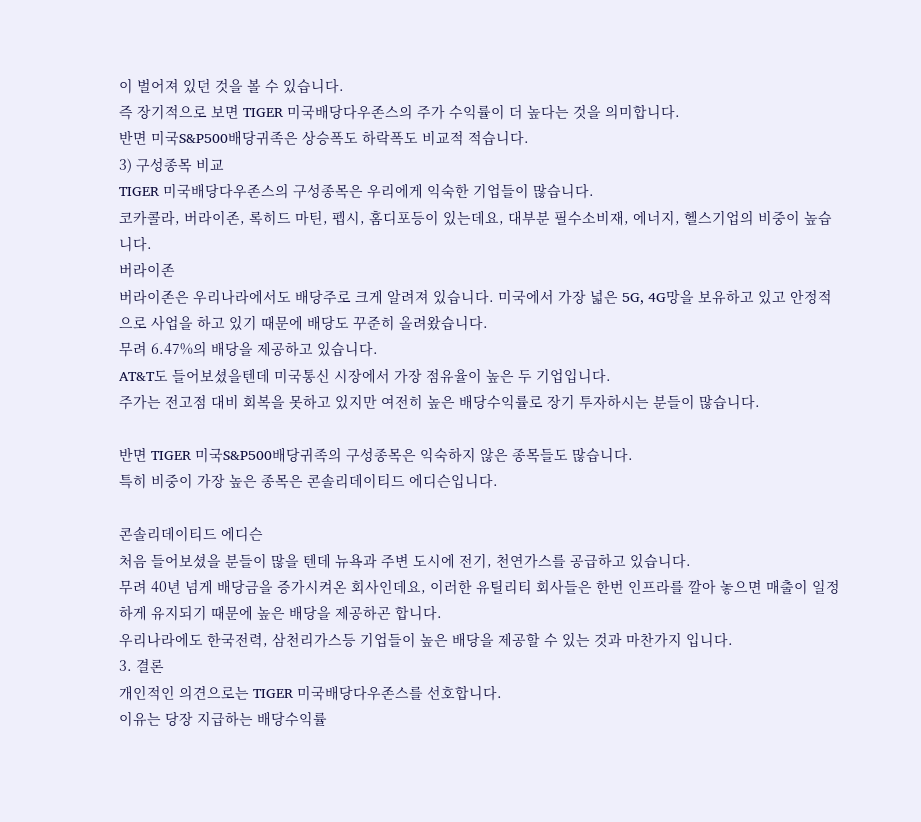이 벌어져 있던 것을 볼 수 있습니다.
즉 장기적으로 보면 TIGER 미국배당다우존스의 주가 수익률이 더 높다는 것을 의미합니다.
반면 미국S&P500배당귀족은 상승폭도 하락폭도 비교적 적습니다.
3) 구성종목 비교
TIGER 미국배당다우존스의 구성종목은 우리에게 익숙한 기업들이 많습니다.
코카콜라, 버라이존, 록히드 마틴, 펩시, 홈디포등이 있는데요, 대부분 필수소비재, 에너지, 헬스기업의 비중이 높습니다.
버라이존
버라이존은 우리나라에서도 배당주로 크게 알려져 있습니다. 미국에서 가장 넓은 5G, 4G망을 보유하고 있고 안정적으로 사업을 하고 있기 때문에 배당도 꾸준히 올려왔습니다.
무려 6.47%의 배당을 제공하고 있습니다.
AT&T도 들어보셨을텐데 미국통신 시장에서 가장 점유율이 높은 두 기업입니다.
주가는 전고점 대비 회복을 못하고 있지만 여전히 높은 배당수익률로 장기 투자하시는 분들이 많습니다.

반면 TIGER 미국S&P500배당귀족의 구성종목은 익숙하지 않은 종목들도 많습니다.
특히 비중이 가장 높은 종목은 콘솔리데이티드 에디슨입니다.

콘솔리데이티드 에디슨
처음 들어보셨을 분들이 많을 텐데 뉴욕과 주변 도시에 전기, 천연가스를 공급하고 있습니다.
무려 40년 넘게 배당금을 증가시켜온 회사인데요, 이러한 유틸리티 회사들은 한번 인프라를 깔아 놓으면 매출이 일정하게 유지되기 때문에 높은 배당을 제공하곤 합니다.
우리나라에도 한국전력, 삼천리가스등 기업들이 높은 배당을 제공할 수 있는 것과 마찬가지 입니다.
3. 결론
개인적인 의견으로는 TIGER 미국배당다우존스를 선호합니다.
이유는 당장 지급하는 배당수익률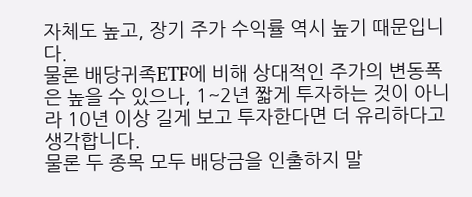자체도 높고, 장기 주가 수익률 역시 높기 때문입니다.
물론 배당귀족ETF에 비해 상대적인 주가의 변동폭은 높을 수 있으나, 1~2년 짧게 투자하는 것이 아니라 10년 이상 길게 보고 투자한다면 더 유리하다고 생각합니다.
물론 두 종목 모두 배당금을 인출하지 말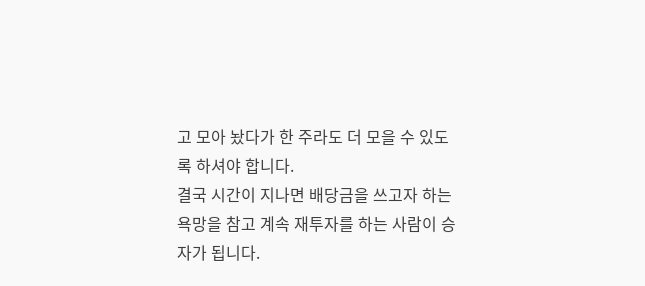고 모아 놨다가 한 주라도 더 모을 수 있도록 하셔야 합니다.
결국 시간이 지나면 배당금을 쓰고자 하는 욕망을 참고 계속 재투자를 하는 사람이 승자가 됩니다.